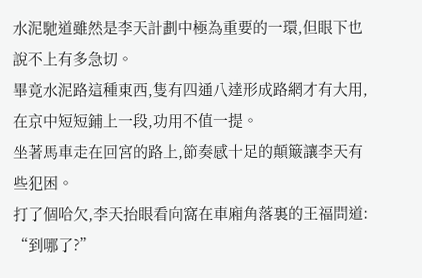水泥馳道雖然是李天計劃中極為重要的一環,但眼下也說不上有多急切。
畢竟水泥路這種東西,隻有四通八達形成路網才有大用,在京中短短鋪上一段,功用不值一提。
坐著馬車走在回宮的路上,節奏感十足的顛簸讓李天有些犯困。
打了個哈欠,李天抬眼看向窩在車廂角落裏的王福問道:
“到哪了?”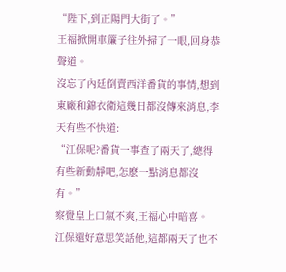“陛下,到正陽門大街了。”
王福掀開車簾子往外掃了一眼,回身恭聲道。
沒忘了內廷倒賣西洋番貨的事情,想到東廠和錦衣衛這幾日都沒傳來消息,李天有些不快道:
“江保呢?番貨一事查了兩天了,總得有些新動靜吧,怎麽一點消息都沒有。”
察覺皇上口氣不爽,王福心中暗喜。
江保還好意思笑話他,這都兩天了也不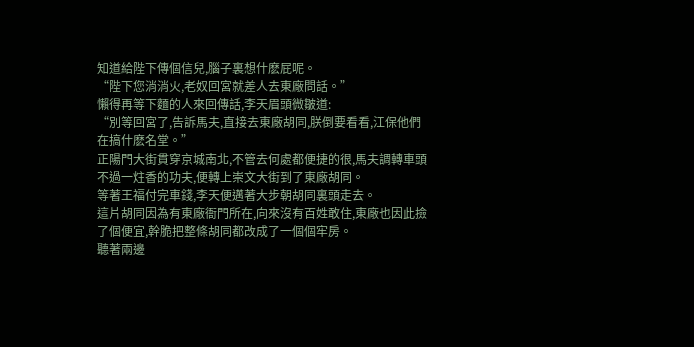知道給陛下傳個信兒,腦子裏想什麽屁呢。
“陛下您消消火,老奴回宮就差人去東廠問話。”
懶得再等下麵的人來回傳話,李天眉頭微皺道:
“別等回宮了,告訴馬夫,直接去東廠胡同,朕倒要看看,江保他們在搞什麽名堂。”
正陽門大街貫穿京城南北,不管去何處都便捷的很,馬夫調轉車頭不過一炷香的功夫,便轉上崇文大街到了東廠胡同。
等著王福付完車錢,李天便邁著大步朝胡同裏頭走去。
這片胡同因為有東廠衙門所在,向來沒有百姓敢住,東廠也因此撿了個便宜,幹脆把整條胡同都改成了一個個牢房。
聽著兩邊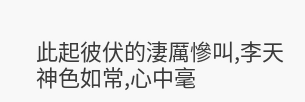此起彼伏的淒厲慘叫,李天神色如常,心中毫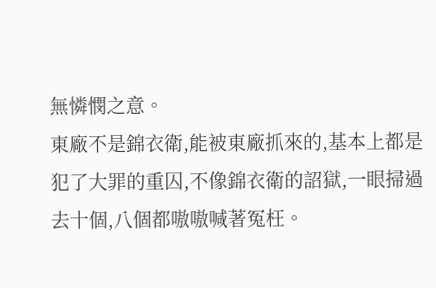無憐憫之意。
東廠不是錦衣衛,能被東廠抓來的,基本上都是犯了大罪的重囚,不像錦衣衛的詔獄,一眼掃過去十個,八個都嗷嗷喊著冤枉。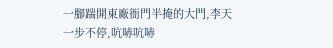一腳踹開東廠衙門半掩的大門,李天一步不停,吭哧吭哧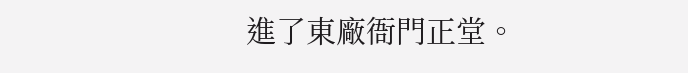進了東廠衙門正堂。